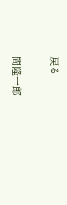戻る

間隆一郎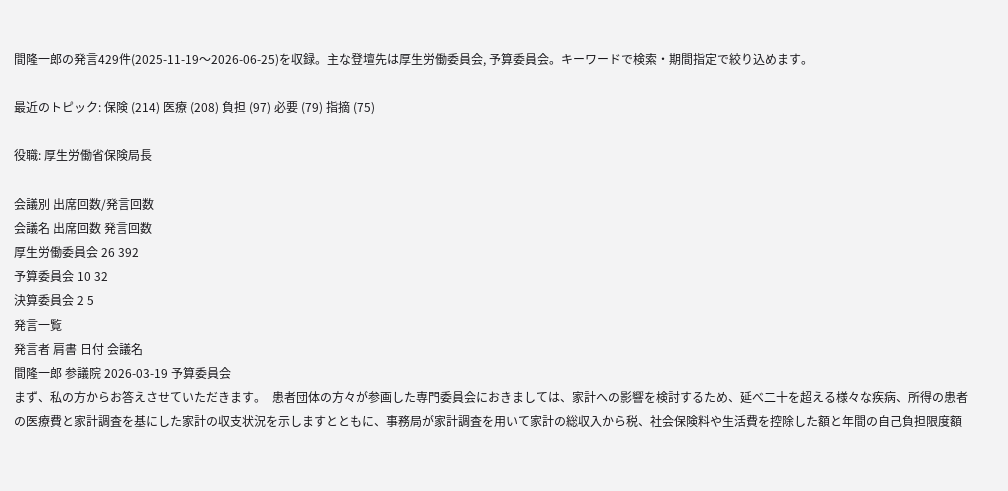間隆一郎の発言429件(2025-11-19〜2026-06-25)を収録。主な登壇先は厚生労働委員会, 予算委員会。キーワードで検索・期間指定で絞り込めます。

最近のトピック: 保険 (214) 医療 (208) 負担 (97) 必要 (79) 指摘 (75)

役職: 厚生労働省保険局長

会議別 出席回数/発言回数
会議名 出席回数 発言回数
厚生労働委員会 26 392
予算委員会 10 32
決算委員会 2 5
発言一覧
発言者 肩書 日付 会議名
間隆一郎 参議院 2026-03-19 予算委員会
まず、私の方からお答えさせていただきます。  患者団体の方々が参画した専門委員会におきましては、家計への影響を検討するため、延べ二十を超える様々な疾病、所得の患者の医療費と家計調査を基にした家計の収支状況を示しますとともに、事務局が家計調査を用いて家計の総収入から税、社会保険料や生活費を控除した額と年間の自己負担限度額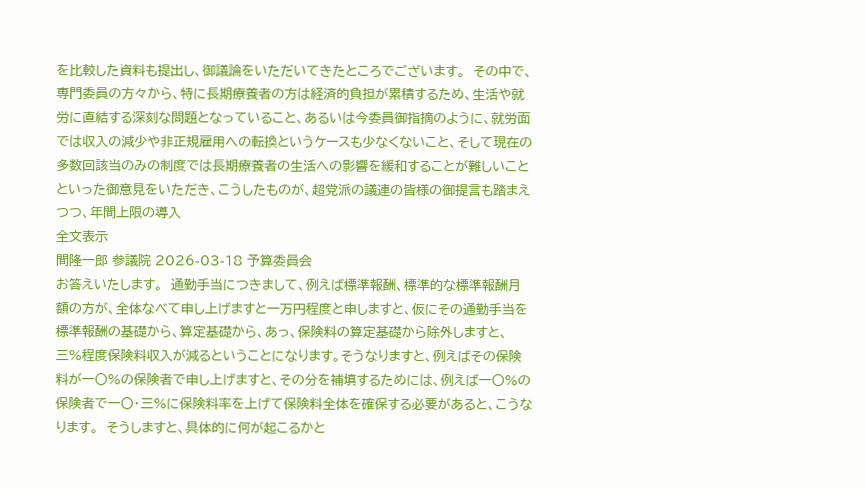を比較した資料も提出し、御議論をいただいてきたところでございます。  その中で、専門委員の方々から、特に長期療養者の方は経済的負担が累積するため、生活や就労に直結する深刻な問題となっていること、あるいは今委員御指摘のように、就労面では収入の減少や非正規雇用への転換というケースも少なくないこと、そして現在の多数回該当のみの制度では長期療養者の生活への影響を緩和することが難しいことといった御意見をいただき、こうしたものが、超党派の議連の皆様の御提言も踏まえつつ、年間上限の導入
全文表示
間隆一郎 参議院 2026-03-18 予算委員会
お答えいたします。  通勤手当につきまして、例えば標準報酬、標準的な標準報酬月額の方が、全体なべて申し上げますと一万円程度と申しますと、仮にその通勤手当を標準報酬の基礎から、算定基礎から、あっ、保険料の算定基礎から除外しますと、三%程度保険料収入が減るということになります。そうなりますと、例えばその保険料が一〇%の保険者で申し上げますと、その分を補填するためには、例えば一〇%の保険者で一〇・三%に保険料率を上げて保険料全体を確保する必要があると、こうなります。  そうしますと、具体的に何が起こるかと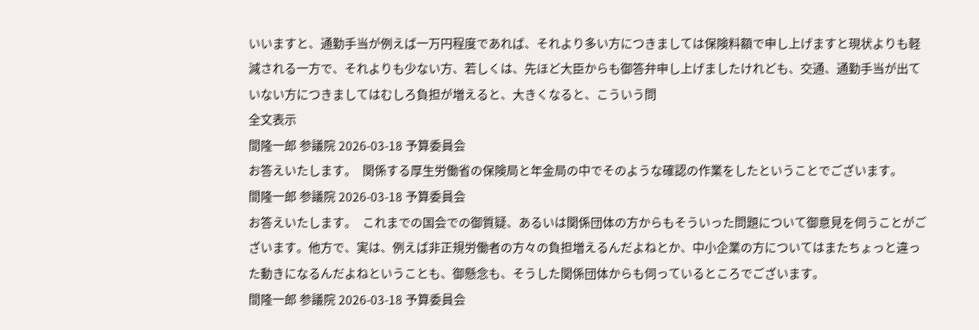いいますと、通勤手当が例えば一万円程度であれば、それより多い方につきましては保険料額で申し上げますと現状よりも軽減される一方で、それよりも少ない方、若しくは、先ほど大臣からも御答弁申し上げましたけれども、交通、通勤手当が出ていない方につきましてはむしろ負担が増えると、大きくなると、こういう問
全文表示
間隆一郎 参議院 2026-03-18 予算委員会
お答えいたします。  関係する厚生労働省の保険局と年金局の中でそのような確認の作業をしたということでございます。
間隆一郎 参議院 2026-03-18 予算委員会
お答えいたします。  これまでの国会での御質疑、あるいは関係団体の方からもそういった問題について御意見を伺うことがございます。他方で、実は、例えば非正規労働者の方々の負担増えるんだよねとか、中小企業の方についてはまたちょっと違った動きになるんだよねということも、御懸念も、そうした関係団体からも伺っているところでございます。
間隆一郎 参議院 2026-03-18 予算委員会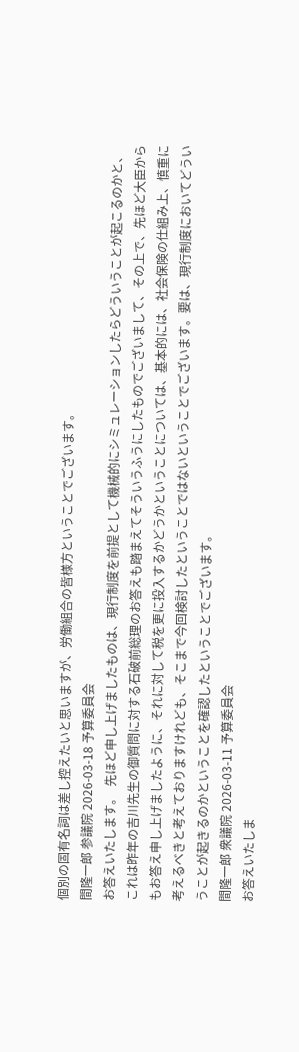個別の固有名詞は差し控えたいと思いますが、労働組合の皆様方ということでございます。
間隆一郎 参議院 2026-03-18 予算委員会
お答えいたします。  先ほど申し上げましたものは、現行制度を前提として機械的にシミュレーションしたらどういうことが起こるのかと、これは昨年の吉川先生の御質問に対する石破前総理のお答えも踏まえてそういうふうにしたものでございまして、その上で、先ほど大臣からもお答え申し上げましたように、それに対して税を更に投入するかどうかということについては、基本的には、社会保険の仕組み上、慎重に考えるべきと考えておりますけれども、そこまで今回検討したということではないということでございます。要は、現行制度においてどういうことが起きるのかということを確認したということでございます。
間隆一郎 衆議院 2026-03-11 予算委員会
お答えいたしま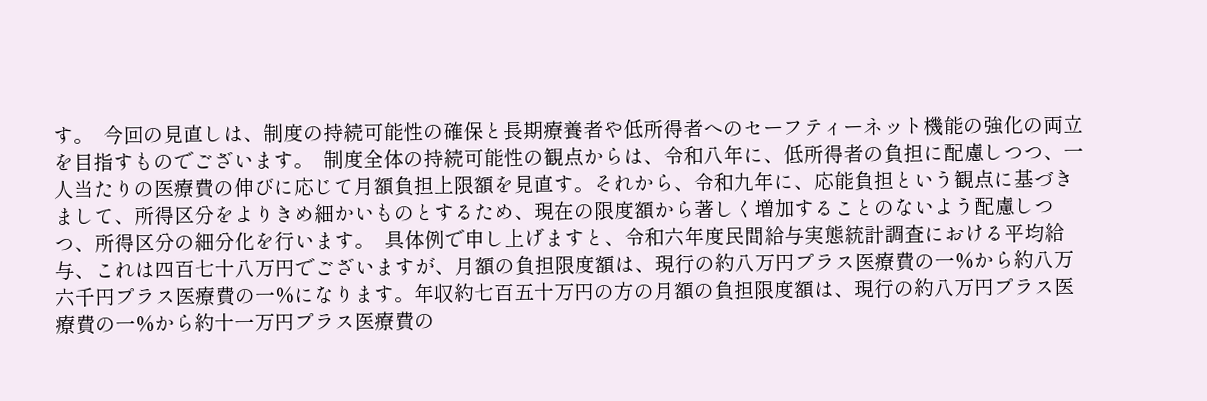す。  今回の見直しは、制度の持続可能性の確保と長期療養者や低所得者へのセーフティーネット機能の強化の両立を目指すものでございます。  制度全体の持続可能性の観点からは、令和八年に、低所得者の負担に配慮しつつ、一人当たりの医療費の伸びに応じて月額負担上限額を見直す。それから、令和九年に、応能負担という観点に基づきまして、所得区分をよりきめ細かいものとするため、現在の限度額から著しく増加することのないよう配慮しつつ、所得区分の細分化を行います。  具体例で申し上げますと、令和六年度民間給与実態統計調査における平均給与、これは四百七十八万円でございますが、月額の負担限度額は、現行の約八万円プラス医療費の一%から約八万六千円プラス医療費の一%になります。年収約七百五十万円の方の月額の負担限度額は、現行の約八万円プラス医療費の一%から約十一万円プラス医療費の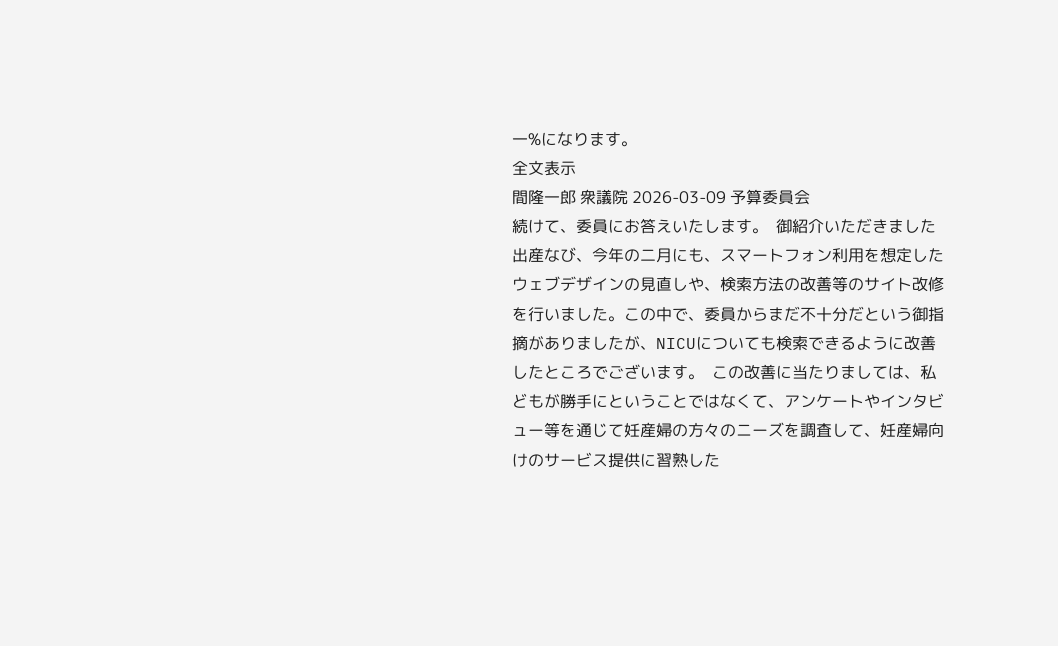一%になります。
全文表示
間隆一郎 衆議院 2026-03-09 予算委員会
続けて、委員にお答えいたします。  御紹介いただきました出産なび、今年の二月にも、スマートフォン利用を想定したウェブデザインの見直しや、検索方法の改善等のサイト改修を行いました。この中で、委員からまだ不十分だという御指摘がありましたが、NICUについても検索できるように改善したところでございます。  この改善に当たりましては、私どもが勝手にということではなくて、アンケートやインタビュー等を通じて妊産婦の方々のニーズを調査して、妊産婦向けのサービス提供に習熟した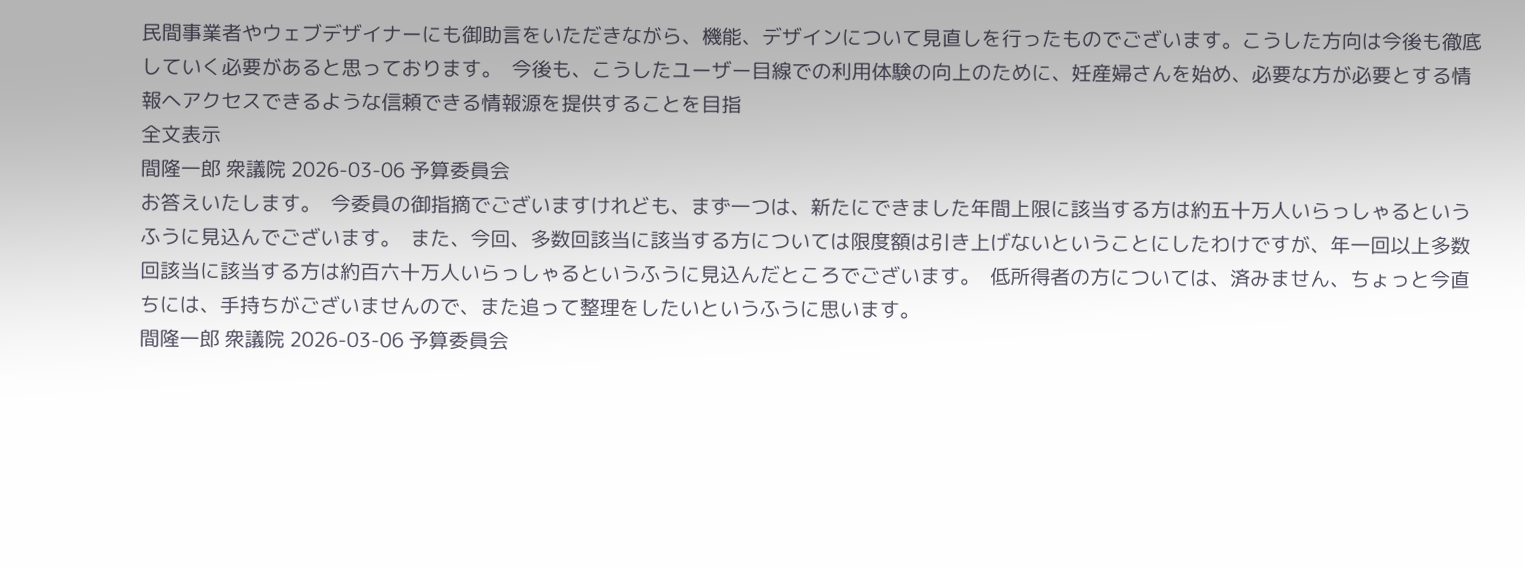民間事業者やウェブデザイナーにも御助言をいただきながら、機能、デザインについて見直しを行ったものでございます。こうした方向は今後も徹底していく必要があると思っております。  今後も、こうしたユーザー目線での利用体験の向上のために、妊産婦さんを始め、必要な方が必要とする情報へアクセスできるような信頼できる情報源を提供することを目指
全文表示
間隆一郎 衆議院 2026-03-06 予算委員会
お答えいたします。  今委員の御指摘でございますけれども、まず一つは、新たにできました年間上限に該当する方は約五十万人いらっしゃるというふうに見込んでございます。  また、今回、多数回該当に該当する方については限度額は引き上げないということにしたわけですが、年一回以上多数回該当に該当する方は約百六十万人いらっしゃるというふうに見込んだところでございます。  低所得者の方については、済みません、ちょっと今直ちには、手持ちがございませんので、また追って整理をしたいというふうに思います。
間隆一郎 衆議院 2026-03-06 予算委員会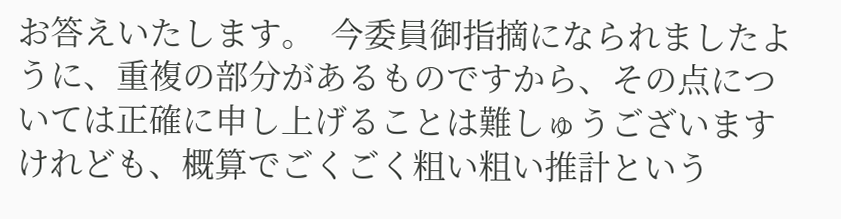お答えいたします。  今委員御指摘になられましたように、重複の部分があるものですから、その点については正確に申し上げることは難しゅうございますけれども、概算でごくごく粗い粗い推計という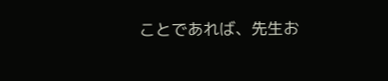ことであれば、先生お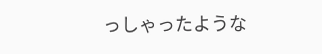っしゃったような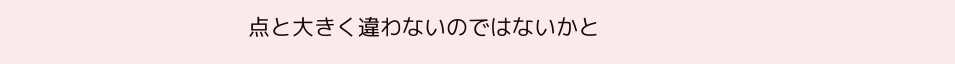点と大きく違わないのではないかと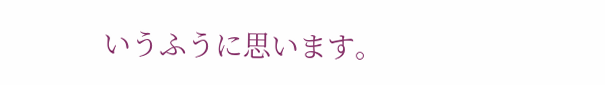いうふうに思います。